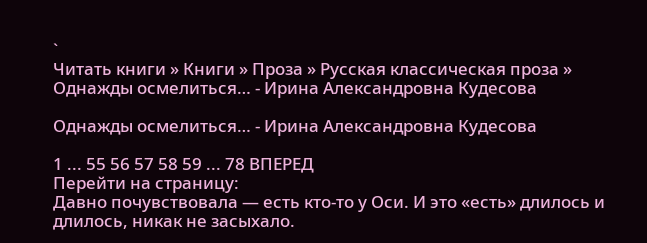`
Читать книги » Книги » Проза » Русская классическая проза » Однажды осмелиться… - Ирина Александровна Кудесова

Однажды осмелиться… - Ирина Александровна Кудесова

1 ... 55 56 57 58 59 ... 78 ВПЕРЕД
Перейти на страницу:
Давно почувствовала — есть кто-то у Оси. И это «есть» длилось и длилось, никак не засыхало.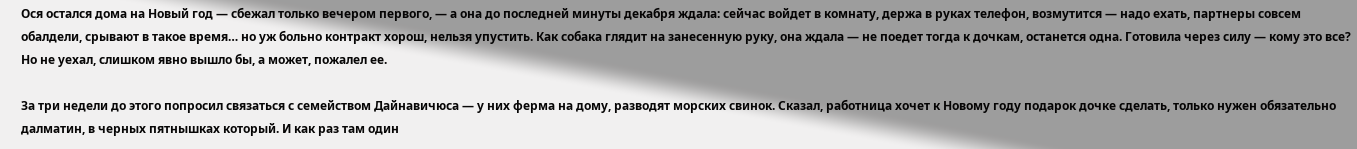Ося остался дома на Новый год — сбежал только вечером первого, — а она до последней минуты декабря ждала: сейчас войдет в комнату, держа в руках телефон, возмутится — надо ехать, партнеры совсем обалдели, срывают в такое время… но уж больно контракт хорош, нельзя упустить. Как собака глядит на занесенную руку, она ждала — не поедет тогда к дочкам, останется одна. Готовила через силу — кому это все? Но не уехал, слишком явно вышло бы, а может, пожалел ее.

За три недели до этого попросил связаться с семейством Дайнавичюса — у них ферма на дому, разводят морских свинок. Сказал, работница хочет к Новому году подарок дочке сделать, только нужен обязательно далматин, в черных пятнышках который. И как раз там один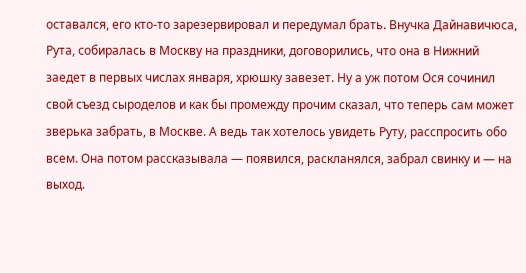оставался, его кто-то зарезервировал и передумал брать. Внучка Дайнавичюса, Рута, собиралась в Москву на праздники, договорились, что она в Нижний заедет в первых числах января, хрюшку завезет. Ну а уж потом Ося сочинил свой съезд сыроделов и как бы промежду прочим сказал, что теперь сам может зверька забрать, в Москве. А ведь так хотелось увидеть Руту, расспросить обо всем. Она потом рассказывала — появился, раскланялся, забрал свинку и — на выход.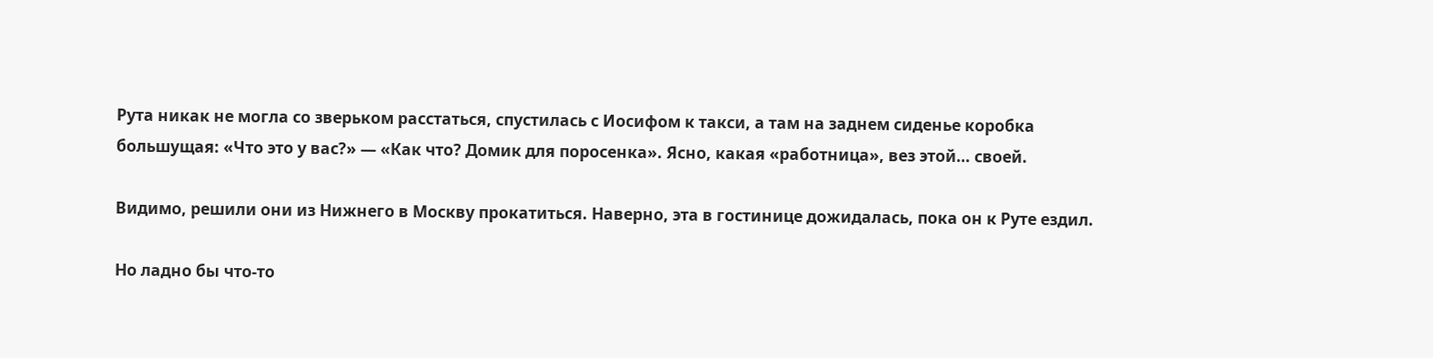Рута никак не могла со зверьком расстаться, спустилась с Иосифом к такси, а там на заднем сиденье коробка большущая: «Что это у вас?» — «Как что? Домик для поросенка». Ясно, какая «работница», вез этой… своей.

Видимо, решили они из Нижнего в Москву прокатиться. Наверно, эта в гостинице дожидалась, пока он к Руте ездил.

Но ладно бы что-то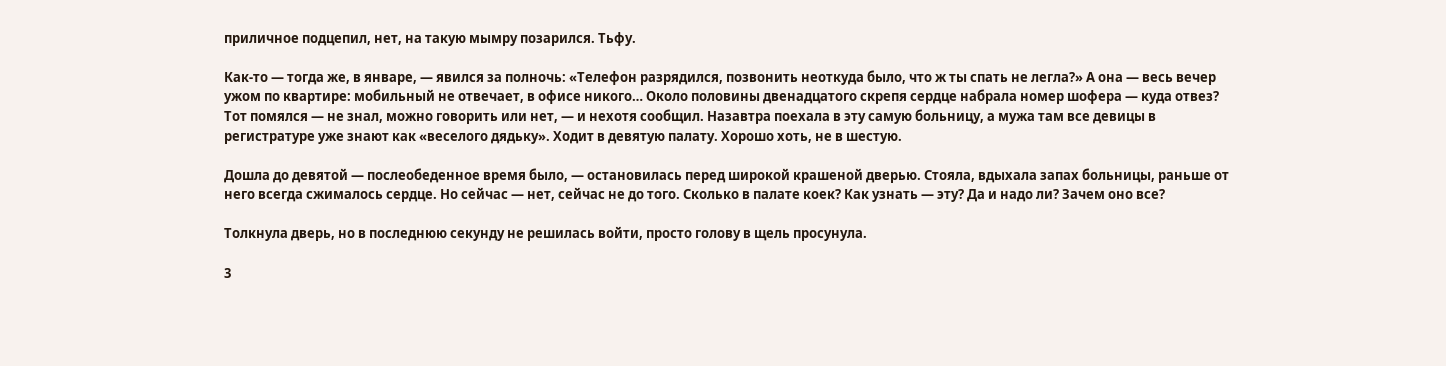приличное подцепил, нет, на такую мымру позарился. Тьфу.

Как-то — тогда же, в январе, — явился за полночь: «Телефон разрядился, позвонить неоткуда было, что ж ты спать не легла?» А она — весь вечер ужом по квартире: мобильный не отвечает, в офисе никого… Около половины двенадцатого скрепя сердце набрала номер шофера — куда отвез? Тот помялся — не знал, можно говорить или нет, — и нехотя сообщил. Назавтра поехала в эту самую больницу, а мужа там все девицы в регистратуре уже знают как «веселого дядьку». Ходит в девятую палату. Хорошо хоть, не в шестую.

Дошла до девятой — послеобеденное время было, — остановилась перед широкой крашеной дверью. Стояла, вдыхала запах больницы, раньше от него всегда сжималось сердце. Но сейчас — нет, сейчас не до того. Сколько в палате коек? Как узнать — эту? Да и надо ли? Зачем оно все?

Толкнула дверь, но в последнюю секунду не решилась войти, просто голову в щель просунула.

3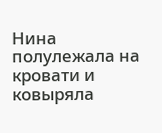Нина полулежала на кровати и ковыряла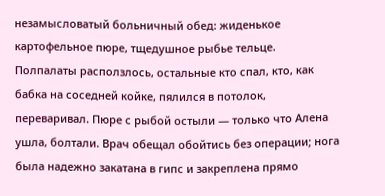незамысловатый больничный обед: жиденькое картофельное пюре, тщедушное рыбье тельце. Полпалаты расползлось, остальные кто спал, кто, как бабка на соседней койке, пялился в потолок, переваривал. Пюре с рыбой остыли — только что Алена ушла, болтали. Врач обещал обойтись без операции; нога была надежно закатана в гипс и закреплена прямо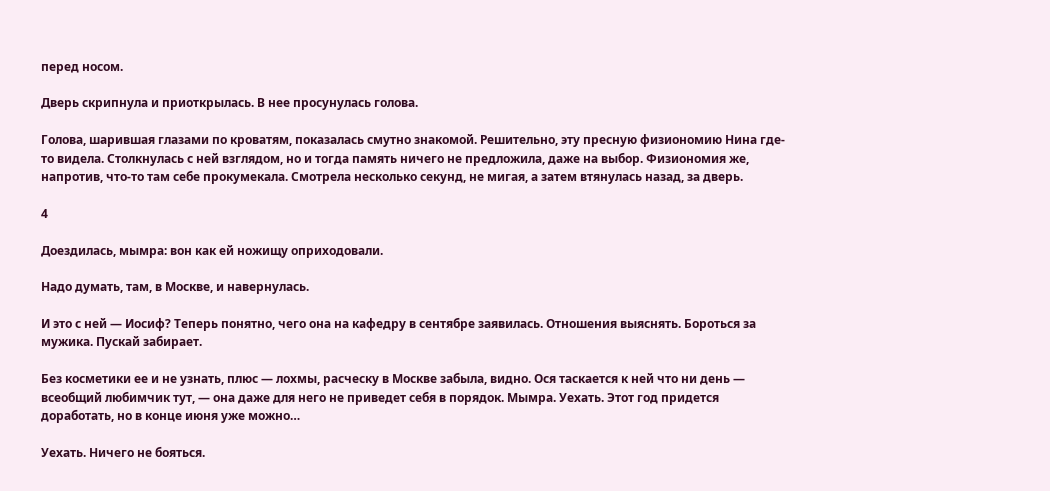перед носом.

Дверь скрипнула и приоткрылась. В нее просунулась голова.

Голова, шарившая глазами по кроватям, показалась смутно знакомой. Решительно, эту пресную физиономию Нина где-то видела. Столкнулась с ней взглядом, но и тогда память ничего не предложила, даже на выбор. Физиономия же, напротив, что-то там себе прокумекала. Смотрела несколько секунд, не мигая, а затем втянулась назад, за дверь.

4

Доездилась, мымра: вон как ей ножищу оприходовали.

Надо думать, там, в Москве, и навернулась.

И это с ней — Иосиф? Теперь понятно, чего она на кафедру в сентябре заявилась. Отношения выяснять. Бороться за мужика. Пускай забирает.

Без косметики ее и не узнать, плюс — лохмы, расческу в Москве забыла, видно. Ося таскается к ней что ни день — всеобщий любимчик тут, — она даже для него не приведет себя в порядок. Мымра. Уехать. Этот год придется доработать, но в конце июня уже можно…

Уехать. Ничего не бояться.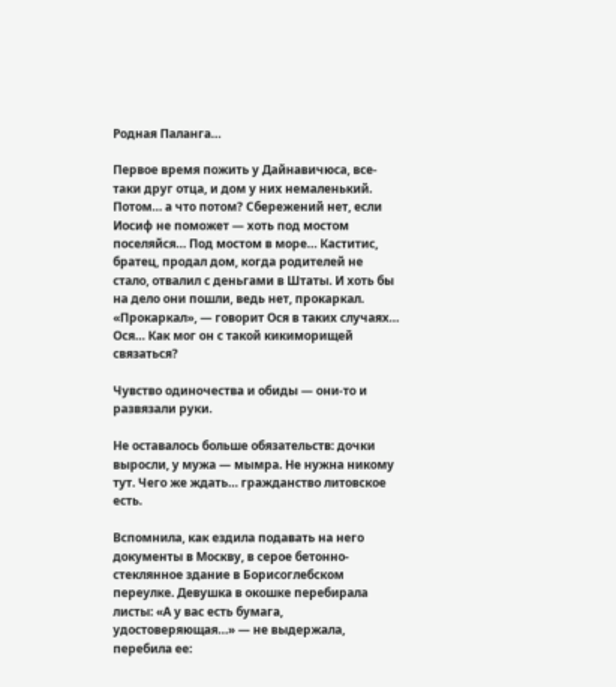Родная Паланга…

Первое время пожить у Дайнавичюса, все-таки друг отца, и дом у них немаленький. Потом… а что потом? Сбережений нет, если Иосиф не поможет — хоть под мостом поселяйся… Под мостом в море… Каститис, братец, продал дом, когда родителей не стало, отвалил с деньгами в Штаты. И хоть бы на дело они пошли, ведь нет, прокаркал. «Прокаркал», — говорит Ося в таких случаях… Ося… Как мог он с такой кикиморищей связаться?

Чувство одиночества и обиды — они-то и развязали руки.

Не оставалось больше обязательств: дочки выросли, у мужа — мымра. Не нужна никому тут. Чего же ждать… гражданство литовское есть.

Вспомнила, как ездила подавать на него документы в Москву, в серое бетонно-стеклянное здание в Борисоглебском переулке. Девушка в окошке перебирала листы: «А у вас есть бумага, удостоверяющая…» — не выдержала, перебила ее: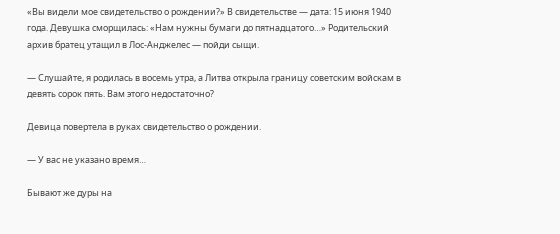«Вы видели мое свидетельство о рождении?» В свидетельстве — дата: 15 июня 1940 года. Девушка сморщилась: «Нам нужны бумаги до пятнадцатого…» Родительский архив братец утащил в Лос-Анджелес — пойди сыщи.

— Слушайте, я родилась в восемь утра, а Литва открыла границу советским войскам в девять сорок пять. Вам этого недостаточно?

Девица повертела в руках свидетельство о рождении.

— У вас не указано время…

Бывают же дуры на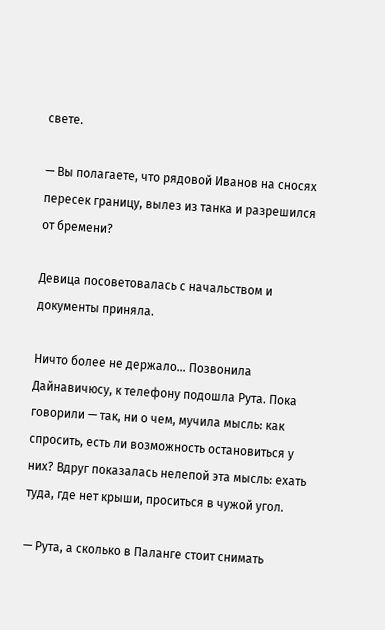свете.

— Вы полагаете, что рядовой Иванов на сносях пересек границу, вылез из танка и разрешился от бремени?

Девица посоветовалась с начальством и документы приняла.

Ничто более не держало… Позвонила Дайнавичюсу, к телефону подошла Рута. Пока говорили — так, ни о чем, мучила мысль: как спросить, есть ли возможность остановиться у них? Вдруг показалась нелепой эта мысль: ехать туда, где нет крыши, проситься в чужой угол.

— Рута, а сколько в Паланге стоит снимать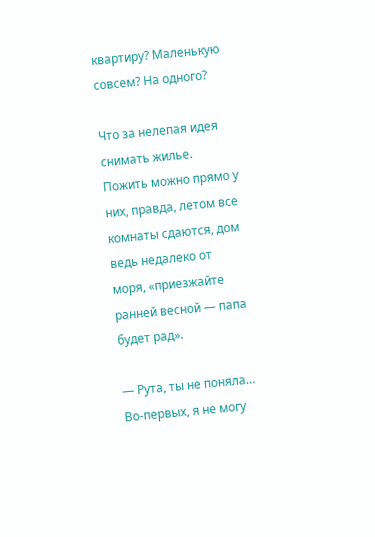квартиру? Маленькую совсем? На одного?

Что за нелепая идея снимать жилье. Пожить можно прямо у них, правда, летом все комнаты сдаются, дом ведь недалеко от моря, «приезжайте ранней весной — папа будет рад».

— Рута, ты не поняла… Во-первых, я не могу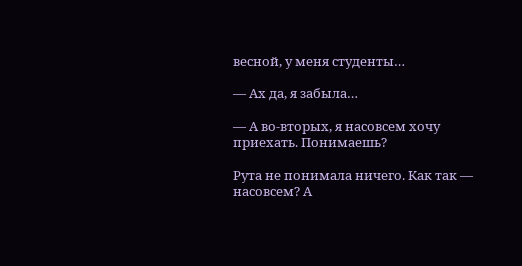весной, у меня студенты…

— Ах да, я забыла…

— А во-вторых, я насовсем хочу приехать. Понимаешь?

Рута не понимала ничего. Как так — насовсем? А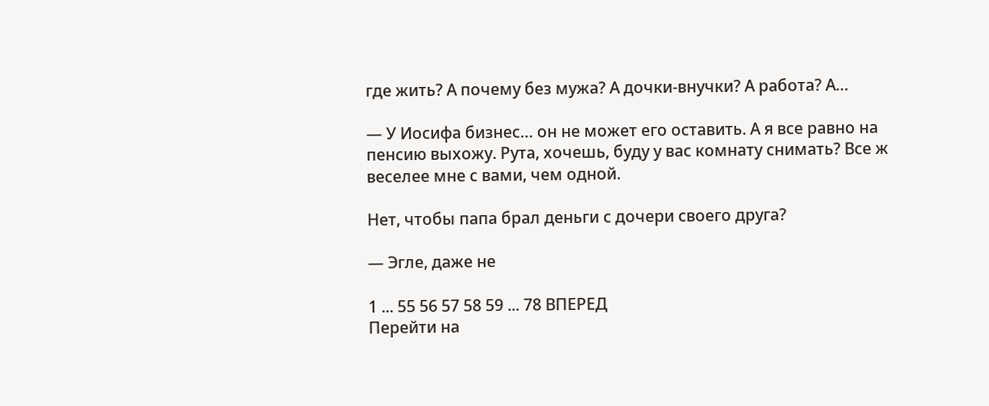где жить? А почему без мужа? А дочки-внучки? А работа? А…

— У Иосифа бизнес… он не может его оставить. А я все равно на пенсию выхожу. Рута, хочешь, буду у вас комнату снимать? Все ж веселее мне с вами, чем одной.

Нет, чтобы папа брал деньги с дочери своего друга?

— Эгле, даже не

1 ... 55 56 57 58 59 ... 78 ВПЕРЕД
Перейти на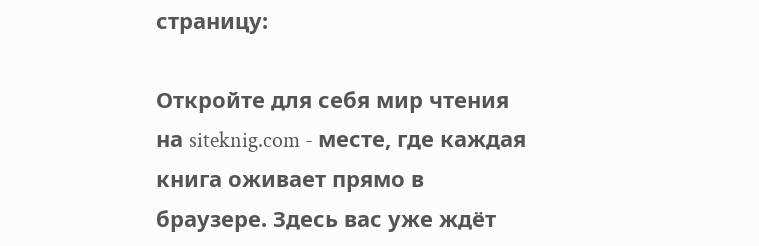страницу:

Откройте для себя мир чтения на siteknig.com - месте, где каждая книга оживает прямо в браузере. Здесь вас уже ждёт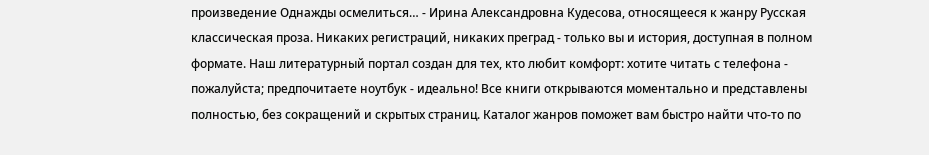произведение Однажды осмелиться… - Ирина Александровна Кудесова, относящееся к жанру Русская классическая проза. Никаких регистраций, никаких преград - только вы и история, доступная в полном формате. Наш литературный портал создан для тех, кто любит комфорт: хотите читать с телефона - пожалуйста; предпочитаете ноутбук - идеально! Все книги открываются моментально и представлены полностью, без сокращений и скрытых страниц. Каталог жанров поможет вам быстро найти что-то по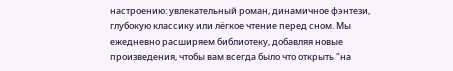настроению: увлекательный роман, динамичное фэнтези, глубокую классику или лёгкое чтение перед сном. Мы ежедневно расширяем библиотеку, добавляя новые произведения, чтобы вам всегда было что открыть "на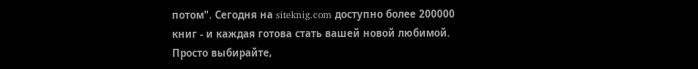потом". Сегодня на siteknig.com доступно более 200000 книг - и каждая готова стать вашей новой любимой. Просто выбирайте,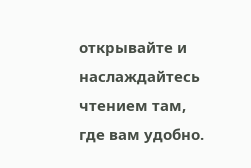открывайте и наслаждайтесь чтением там, где вам удобно.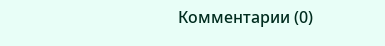Комментарии (0)